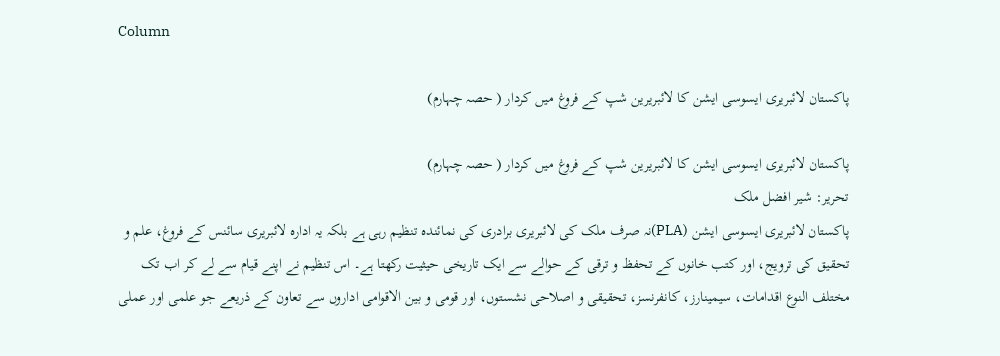Column

پاکستان لائبریری ایسوسی ایشن کا لائبریرین شپ کے فروغ میں کردار ( حصہ چہارم)

پاکستان لائبریری ایسوسی ایشن کا لائبریرین شپ کے فروغ میں کردار ( حصہ چہارم)
تحریر: شیر افضل ملک
پاکستان لائبریری ایسوسی ایشن (PLA)نہ صرف ملک کی لائبریری برادری کی نمائندہ تنظیم رہی ہے بلکہ یہ ادارہ لائبریری سائنس کے فروغ، علم و تحقیق کی ترویج، اور کتب خانوں کے تحفظ و ترقی کے حوالے سے ایک تاریخی حیثیت رکھتا ہے۔ اس تنظیم نے اپنے قیام سے لے کر اب تک مختلف النوع اقدامات، سیمینارز، کانفرنسز، تحقیقی و اصلاحی نشستوں، اور قومی و بین الاقوامی اداروں سے تعاون کے ذریعے جو علمی اور عملی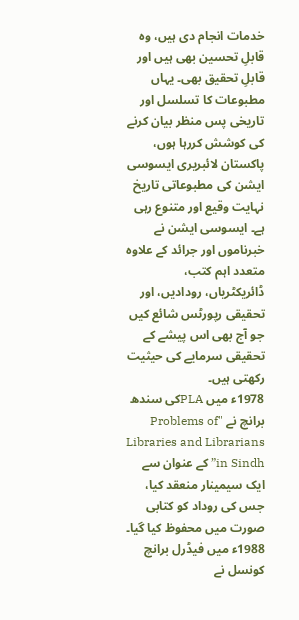خدمات انجام دی ہیں، وہ قابلِ تحسین بھی ہیں اور قابلِ تحقیق بھی۔ یہاں مطبوعات کا تسلسل اور تاریخی پس منظر بیان کرنے کی کوشش کررہا ہوں،
پاکستان لائبریری ایسوسی ایشن کی مطبوعاتی تاریخ نہایت وقیع اور متنوع رہی ہے۔ ایسوسی ایشن نے خبرناموں اور جرائد کے علاوہ متعدد اہم کتب، ڈائریکٹریاں، رودادیں، اور تحقیقی رپورٹس شائع کیں جو آج بھی اس پیشے کے تحقیقی سرمایے کی حیثیت رکھتی ہیں۔
1978ء میں PLAکی سندھ برانچ نے "Problems of Libraries and Librarians in Sindh” کے عنوان سے ایک سیمینار منعقد کیا، جس کی روداد کو کتابی صورت میں محفوظ کیا گیا۔ 1988ء میں فیڈرل برانچ کونسل نے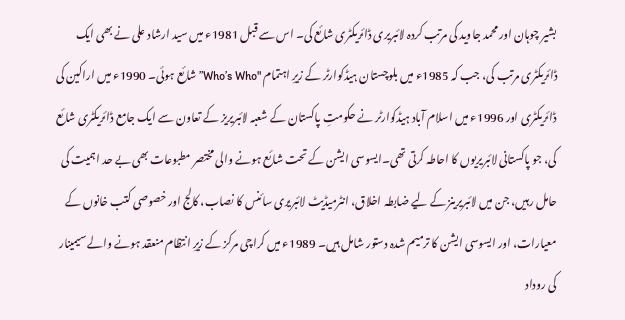بشیر چوہان اور محمد جاوید کی مرتب کردہ لائبریری ڈائریکٹری شائع کی۔ اس سے قبل 1981ء میں سید ارشاد علی نے بھی ایک ڈائریکٹری مرتب کی، جب کہ 1985ء میں بلوچستان ہیڈکوارٹر کے زیرِ اہتمام "Who’s Who” شائع ہوئی۔ 1990ء میں اراکین کی ڈائریکٹری اور 1996ء میں اسلام آباد ہیڈکوارٹر نے حکومتِ پاکستان کے شعبہ لائبریریز کے تعاون سے ایک جامع ڈائریکٹری شائع کی، جو پاکستانی لائبریریوں کا احاطہ کرتی تھی۔ایسوسی ایشن کے تحت شائع ہونے والی مختصر مطبوعات بھی بے حد اہمیت کی حامل رہیں، جن میں لائبریرینز کے لیے ضابطہ اخلاق، انٹرمیڈیٹ لائبریری سائنس کا نصاب، کالج اور خصوصی کتب خانوں کے معیارات، اور ایسوسی ایشن کا ترمیم شدہ دستور شامل ہیں۔ 1989ء میں کراچی مرکز کے زیرِ انتظام منعقد ہونے والے سیمینار کی روداد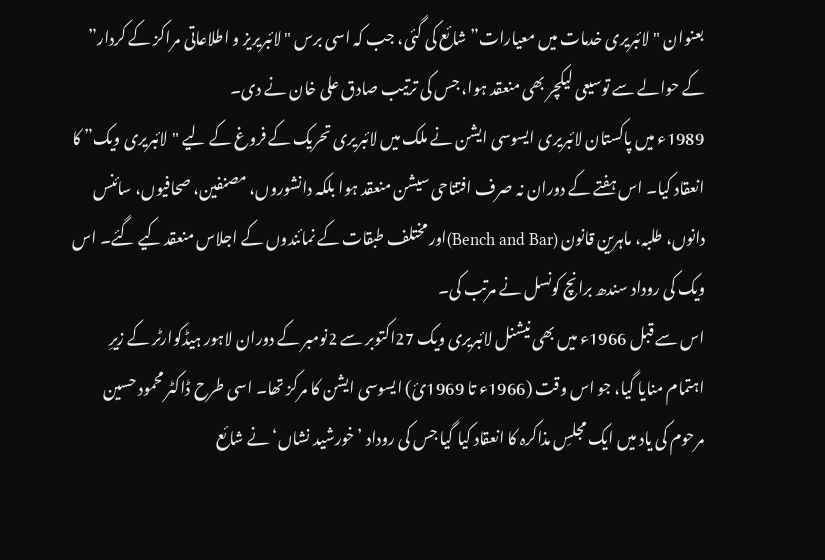بعنوان "لائبریری خدمات میں معیارات” شائع کی گئی، جب کہ اسی برس "لائبریریز و اطلاعاتی مراکز کے کردار” کے حوالے سے توسیعی لیکچر بھی منعقد ہوا، جس کی ترتیب صادق علی خان نے دی۔
1989ء میں پاکستان لائبریری ایسوسی ایشن نے ملک میں لائبریری تحریک کے فروغ کے لیے "لائبریری ویک” کا انعقاد کیا۔ اس ہفتے کے دوران نہ صرف افتتاحی سیشن منعقد ہوا بلکہ دانشوروں، مصنفین، صحافیوں، سائنس دانوں، طلبہ، ماہرین قانون (Bench and Bar)اور مختلف طبقات کے نمائندوں کے اجلاس منعقد کیے گئے۔ اس ویک کی روداد سندھ برانچ کونسل نے مرتب کی۔
اس سے قبل 1966ء میں بھی نیشنل لائبریری ویک 27اکتوبر سے 2نومبر کے دوران لاہور ہیڈکوارٹر کے زیرِ اہتمام منایا گیا، جو اس وقت (1966ء تا 1969ئ) ایسوسی ایشن کا مرکز تھا۔ اسی طرح ڈاکٹر محمود حسین مرحوم کی یاد میں ایک مجلسِ مذاکرہ کا انعقاد کیا گیا جس کی روداد ’ خورشید نشاں‘ نے شائع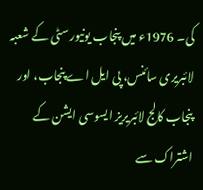کی۔ 1976ء میں پنجاب یونیورسٹی کے شعبہ لائبریری سائنس، پی ایل اے پنجاب، اور پنجاب کالج لائبریریز ایسوسی ایشن کے اشتراک سے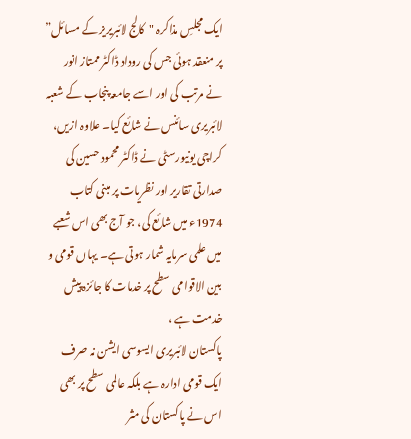ایک مجلسِ مذاکرہ "کالج لائبریریز کے مسائل” پر منعقد ہوئی جس کی روداد ڈاکٹر ممتاز انور نے مرتب کی اور اسے جامعہ پنجاب کے شعبہ لائبریری سائنس نے شائع کیا۔ علاوہ ازیں، کراچی یونیورسٹی نے ڈاکٹر محمود حسین کی صدارتی تقاریر اور نظریات پر مبنی کتاب 1974ء میں شائع کی، جو آج بھی اس شعبے میں علمی سرمایہ شمار ہوتی ہے۔ یہاں قومی و بین الاقوامی سطح پر خدمات کا جائزہ پیش خدمت ہے ،
پاکستان لائبریری ایسوسی ایشن نہ صرف ایک قومی ادارہ ہے بلکہ عالمی سطح پر بھی اس نے پاکستان کی مثر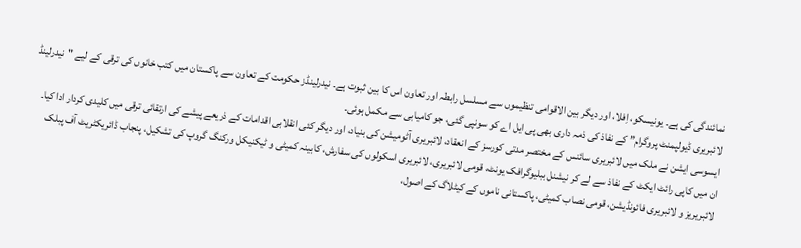نمائندگی کی ہے۔ یونیسکو، اِفلا، اور دیگر بین الاقوامی تنظیموں سے مسلسل رابطہ اور تعاون اس کا بین ثبوت ہے۔ نیدرلینڈز حکومت کے تعاون سے پاکستان میں کتب خانوں کی ترقی کے لیے "نیدرلینڈ لائبریری ڈیولپمنٹ پروگرام” کے نفاذ کی ذمہ داری بھی پی ایل اے کو سونپی گئی، جو کامیابی سے مکمل ہوئی۔
ایسوسی ایشن نے ملک میں لائبریری سائنس کے مختصر مدتی کورسز کے انعقاد، لائبریری آٹومیشن کی بنیاد، اور دیگر کئی انقلابی اقدامات کے ذریعے پیشے کی ارتقائی ترقی میں کلیدی کردار ادا کیا۔ ان میں کاپی رائٹ ایکٹ کے نفاذ سے لے کر نیشنل ببلیوگرافک یونٹ، قومی لائبریری، لائبریری اسکولوں کی سفارش، کابینہ کمیٹی و ٹیکنیکل ورکنگ گروپ کی تشکیل، پنجاب ڈائریکٹریٹ آف پبلک لائبریریز و لائبریری فائونڈیشن، قومی نصاب کمیٹی، پاکستانی ناموں کے کیٹلاگ کے اصول،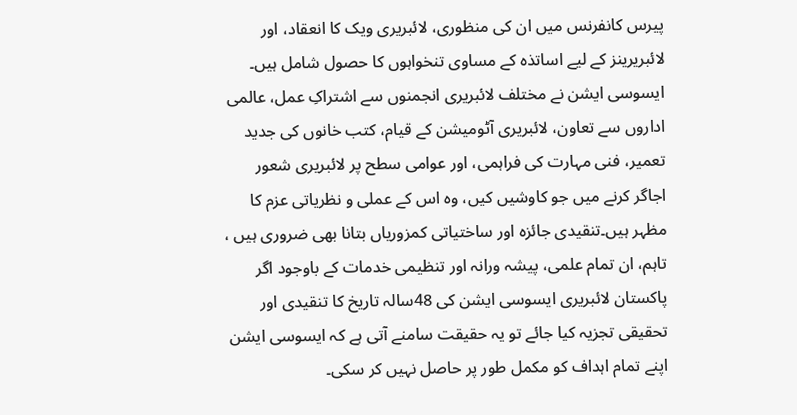پیرس کانفرنس میں ان کی منظوری، لائبریری ویک کا انعقاد، اور لائبریرینز کے لیے اساتذہ کے مساوی تنخواہوں کا حصول شامل ہیں۔
ایسوسی ایشن نے مختلف لائبریری انجمنوں سے اشتراکِ عمل، عالمی اداروں سے تعاون، لائبریری آٹومیشن کے قیام، کتب خانوں کی جدید تعمیر، فنی مہارت کی فراہمی، اور عوامی سطح پر لائبریری شعور اجاگر کرنے میں جو کاوشیں کیں، وہ اس کے عملی و نظریاتی عزم کا مظہر ہیں۔تنقیدی جائزہ اور ساختیاتی کمزوریاں بتانا بھی ضروری ہیں ، تاہم، ان تمام علمی، پیشہ ورانہ اور تنظیمی خدمات کے باوجود اگر پاکستان لائبریری ایسوسی ایشن کی 48سالہ تاریخ کا تنقیدی اور تحقیقی تجزیہ کیا جائے تو یہ حقیقت سامنے آتی ہے کہ ایسوسی ایشن اپنے تمام اہداف کو مکمل طور پر حاصل نہیں کر سکی۔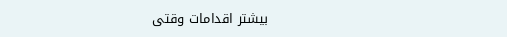بیشتر اقدامات وقتی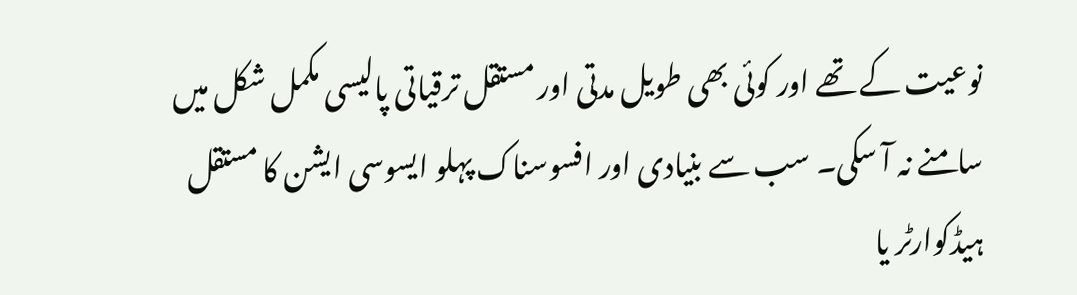نوعیت کے تھے اور کوئی بھی طویل مدتی اور مستقل ترقیاتی پالیسی مکمل شکل میں سامنے نہ آ سکی۔ سب سے بنیادی اور افسوسناک پہلو ایسوسی ایشن کا مستقل ہیڈکوارٹر یا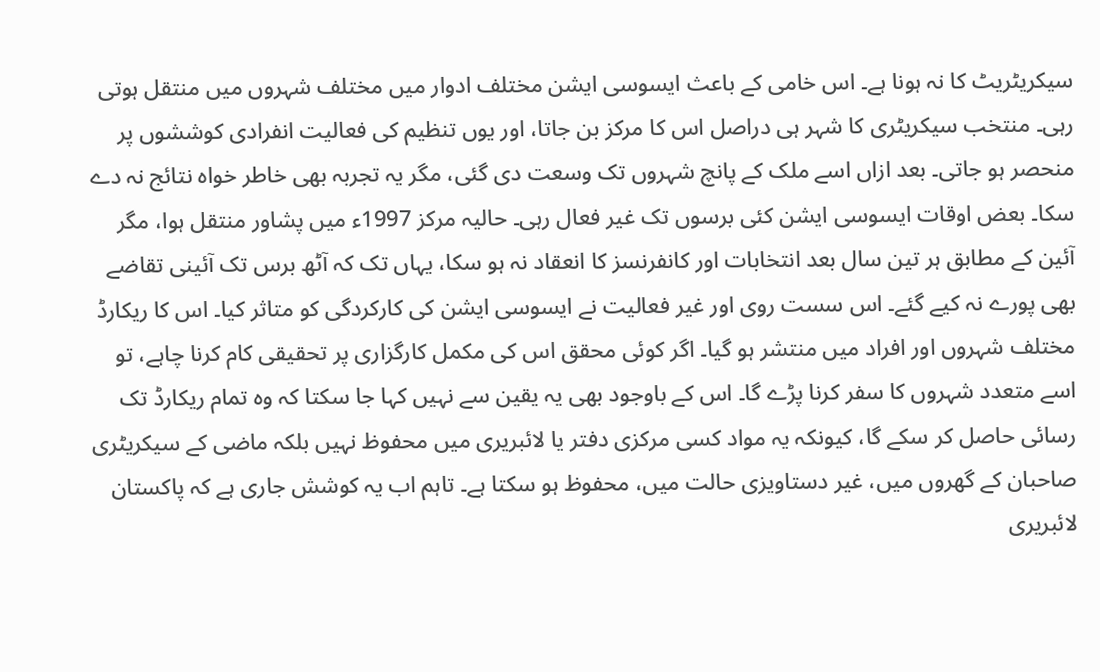سیکریٹریٹ کا نہ ہونا ہے۔ اس خامی کے باعث ایسوسی ایشن مختلف ادوار میں مختلف شہروں میں منتقل ہوتی رہی۔ منتخب سیکریٹری کا شہر ہی دراصل اس کا مرکز بن جاتا، اور یوں تنظیم کی فعالیت انفرادی کوششوں پر منحصر ہو جاتی۔ بعد ازاں اسے ملک کے پانچ شہروں تک وسعت دی گئی، مگر یہ تجربہ بھی خاطر خواہ نتائج نہ دے سکا۔ بعض اوقات ایسوسی ایشن کئی برسوں تک غیر فعال رہی۔ حالیہ مرکز 1997ء میں پشاور منتقل ہوا، مگر آئین کے مطابق ہر تین سال بعد انتخابات اور کانفرنسز کا انعقاد نہ ہو سکا، یہاں تک کہ آٹھ برس تک آئینی تقاضے بھی پورے نہ کیے گئے۔ اس سست روی اور غیر فعالیت نے ایسوسی ایشن کی کارکردگی کو متاثر کیا۔ اس کا ریکارڈ مختلف شہروں اور افراد میں منتشر ہو گیا۔ اگر کوئی محقق اس کی مکمل کارگزاری پر تحقیقی کام کرنا چاہے، تو اسے متعدد شہروں کا سفر کرنا پڑے گا۔ اس کے باوجود بھی یہ یقین سے نہیں کہا جا سکتا کہ وہ تمام ریکارڈ تک رسائی حاصل کر سکے گا، کیونکہ یہ مواد کسی مرکزی دفتر یا لائبریری میں محفوظ نہیں بلکہ ماضی کے سیکریٹری صاحبان کے گھروں میں، غیر دستاویزی حالت میں، محفوظ ہو سکتا ہے۔ تاہم اب یہ کوشش جاری ہے کہ پاکستان لائبریری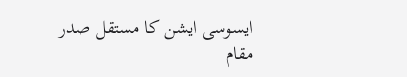ایسوسی ایشن کا مستقل صدر مقام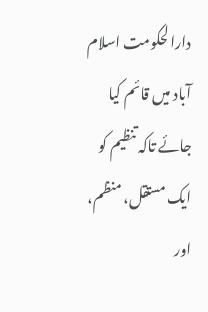دارالحکومت اسلام آباد میں قائم کیا جائے تاکہ تنظیم کو ایک مستقل، منظم، اور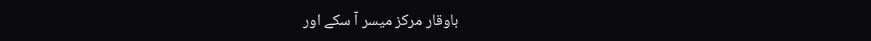باوقار مرکز میسر آ سکے اور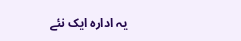یہ ادارہ ایک نئے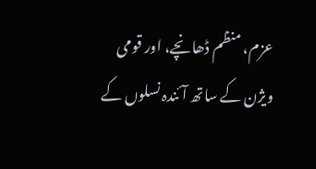عزم، منظم ڈھانچے، اور قومی ویژن کے ساتھ آئندہ نسلوں کے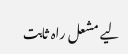لیے مشعل راہ ثابت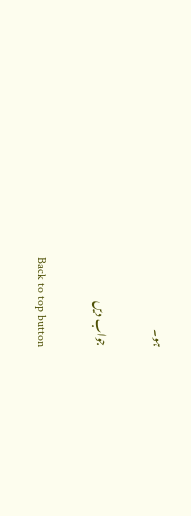ہو۔

جواب دیں

Back to top button